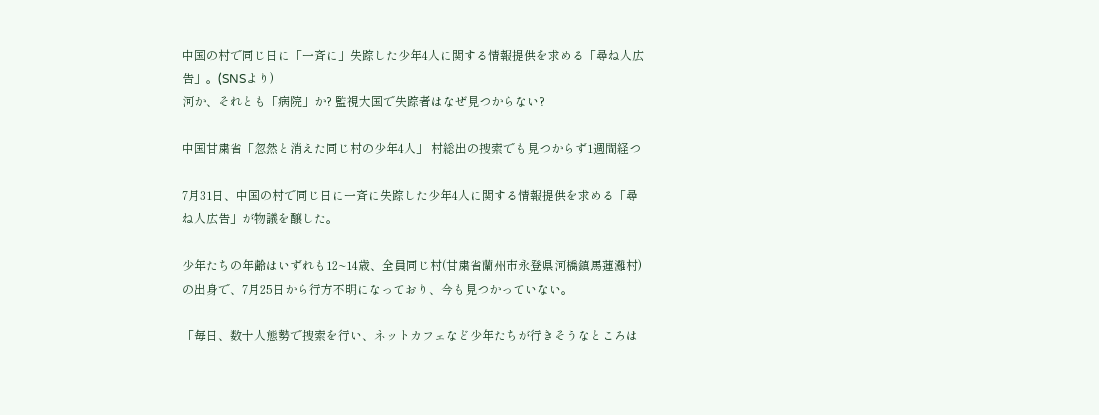中国の村で同じ日に「一斉に」失踪した少年4人に関する情報提供を求める「尋ね人広告」。(SNSより)
河か、それとも「病院」か? 監視大国で失踪者はなぜ見つからない?

中国甘粛省「忽然と消えた同じ村の少年4人」 村総出の捜索でも見つからず1週間経つ

7月31日、中国の村で同じ日に一斉に失踪した少年4人に関する情報提供を求める「尋ね人広告」が物議を醸した。

少年たちの年齢はいずれも12~14歳、全員同じ村(甘粛省蘭州市永登県河橋鎮馬蓮灘村)の出身で、7月25日から行方不明になっており、今も見つかっていない。

「毎日、数十人態勢で捜索を行い、ネットカフェなど少年たちが行きそうなところは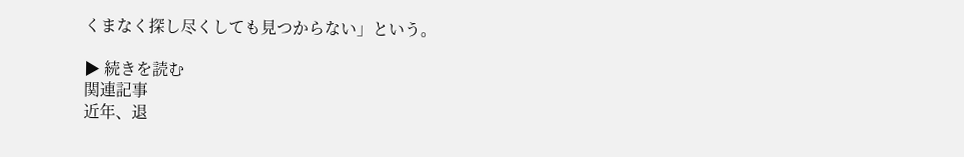くまなく探し尽くしても見つからない」という。

▶ 続きを読む
関連記事
近年、退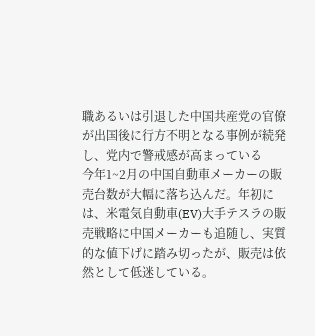職あるいは引退した中国共産党の官僚が出国後に行方不明となる事例が続発し、党内で警戒感が高まっている
今年1~2月の中国自動車メーカーの販売台数が大幅に落ち込んだ。年初には、米電気自動車(EV)大手テスラの販売戦略に中国メーカーも追随し、実質的な値下げに踏み切ったが、販売は依然として低迷している。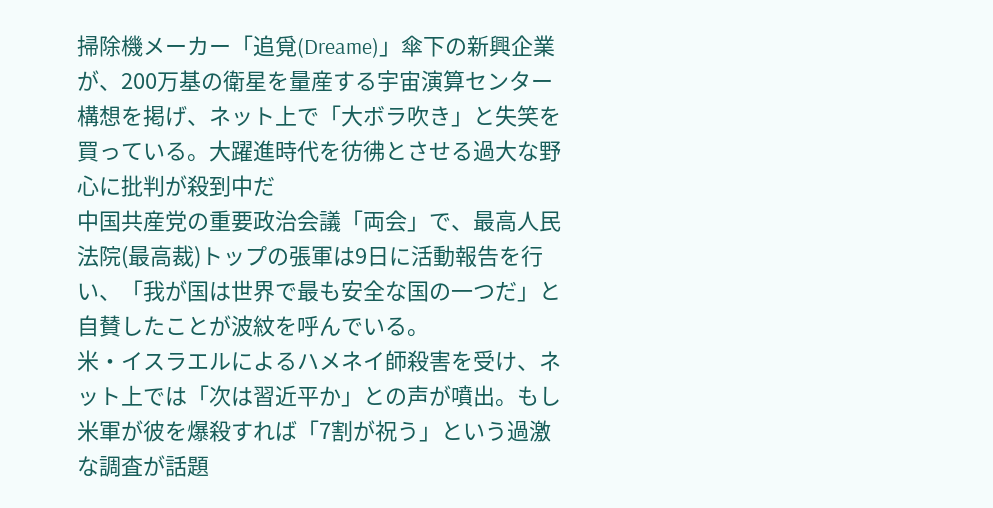掃除機メーカー「追覓(Dreame)」傘下の新興企業が、200万基の衛星を量産する宇宙演算センター構想を掲げ、ネット上で「大ボラ吹き」と失笑を買っている。大躍進時代を彷彿とさせる過大な野心に批判が殺到中だ
中国共産党の重要政治会議「両会」で、最高人民法院(最高裁)トップの張軍は9日に活動報告を行い、「我が国は世界で最も安全な国の一つだ」と自賛したことが波紋を呼んでいる。
米・イスラエルによるハメネイ師殺害を受け、ネット上では「次は習近平か」との声が噴出。もし米軍が彼を爆殺すれば「7割が祝う」という過激な調査が話題